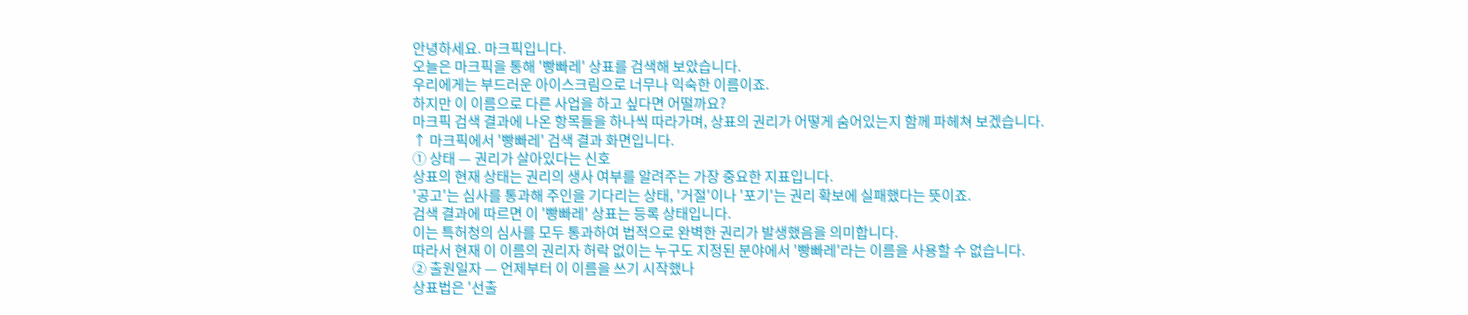안녕하세요. 마크픽입니다.
오늘은 마크픽을 통해 '빵빠레' 상표를 검색해 보았습니다.
우리에게는 부드러운 아이스크림으로 너무나 익숙한 이름이죠.
하지만 이 이름으로 다른 사업을 하고 싶다면 어떨까요?
마크픽 검색 결과에 나온 항목들을 하나씩 따라가며, 상표의 권리가 어떻게 숨어있는지 함께 파헤쳐 보겠습니다.
↑ 마크픽에서 '빵빠레' 검색 결과 화면입니다.
① 상태 — 권리가 살아있다는 신호
상표의 현재 상태는 권리의 생사 여부를 알려주는 가장 중요한 지표입니다.
'공고'는 심사를 통과해 주인을 기다리는 상태, '거절'이나 '포기'는 권리 확보에 실패했다는 뜻이죠.
검색 결과에 따르면 이 '빵빠레' 상표는 등록 상태입니다.
이는 특허청의 심사를 모두 통과하여 법적으로 완벽한 권리가 발생했음을 의미합니다.
따라서 현재 이 이름의 권리자 허락 없이는 누구도 지정된 분야에서 '빵빠레'라는 이름을 사용할 수 없습니다.
② 출원일자 — 언제부터 이 이름을 쓰기 시작했나
상표법은 '선출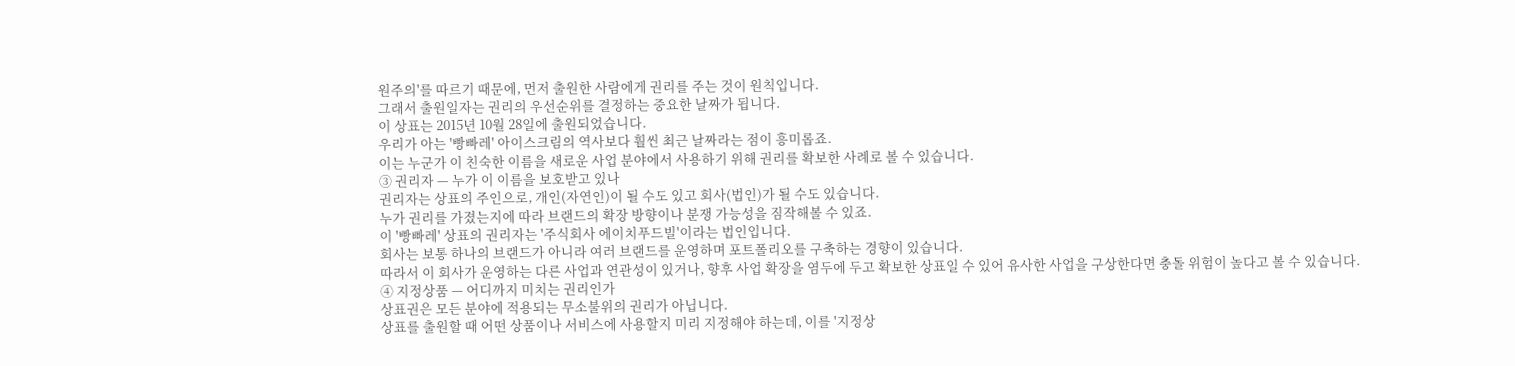원주의'를 따르기 때문에, 먼저 출원한 사람에게 권리를 주는 것이 원칙입니다.
그래서 출원일자는 권리의 우선순위를 결정하는 중요한 날짜가 됩니다.
이 상표는 2015년 10월 28일에 출원되었습니다.
우리가 아는 '빵빠레' 아이스크림의 역사보다 훨씬 최근 날짜라는 점이 흥미롭죠.
이는 누군가 이 친숙한 이름을 새로운 사업 분야에서 사용하기 위해 권리를 확보한 사례로 볼 수 있습니다.
③ 권리자 — 누가 이 이름을 보호받고 있나
권리자는 상표의 주인으로, 개인(자연인)이 될 수도 있고 회사(법인)가 될 수도 있습니다.
누가 권리를 가졌는지에 따라 브랜드의 확장 방향이나 분쟁 가능성을 짐작해볼 수 있죠.
이 '빵빠레' 상표의 권리자는 '주식회사 에이치푸드빌'이라는 법인입니다.
회사는 보통 하나의 브랜드가 아니라 여러 브랜드를 운영하며 포트폴리오를 구축하는 경향이 있습니다.
따라서 이 회사가 운영하는 다른 사업과 연관성이 있거나, 향후 사업 확장을 염두에 두고 확보한 상표일 수 있어 유사한 사업을 구상한다면 충돌 위험이 높다고 볼 수 있습니다.
④ 지정상품 — 어디까지 미치는 권리인가
상표권은 모든 분야에 적용되는 무소불위의 권리가 아닙니다.
상표를 출원할 때 어떤 상품이나 서비스에 사용할지 미리 지정해야 하는데, 이를 '지정상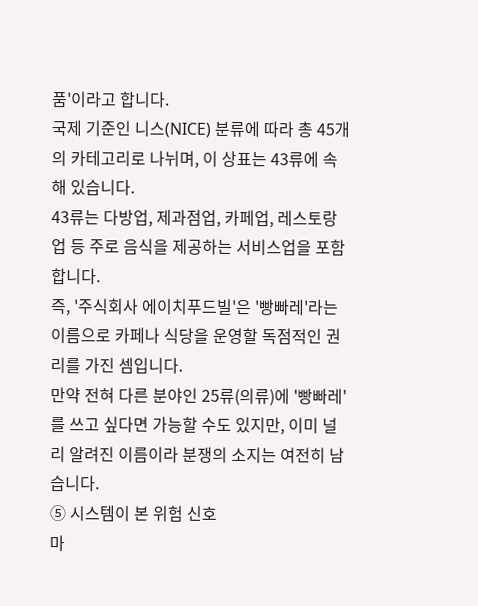품'이라고 합니다.
국제 기준인 니스(NICE) 분류에 따라 총 45개의 카테고리로 나뉘며, 이 상표는 43류에 속해 있습니다.
43류는 다방업, 제과점업, 카페업, 레스토랑업 등 주로 음식을 제공하는 서비스업을 포함합니다.
즉, '주식회사 에이치푸드빌'은 '빵빠레'라는 이름으로 카페나 식당을 운영할 독점적인 권리를 가진 셈입니다.
만약 전혀 다른 분야인 25류(의류)에 '빵빠레'를 쓰고 싶다면 가능할 수도 있지만, 이미 널리 알려진 이름이라 분쟁의 소지는 여전히 남습니다.
⑤ 시스템이 본 위험 신호
마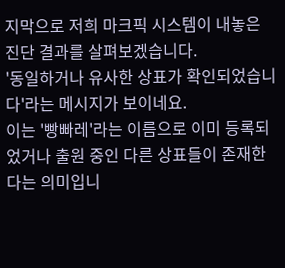지막으로 저희 마크픽 시스템이 내놓은 진단 결과를 살펴보겠습니다.
'동일하거나 유사한 상표가 확인되었습니다'라는 메시지가 보이네요.
이는 '빵빠레'라는 이름으로 이미 등록되었거나 출원 중인 다른 상표들이 존재한다는 의미입니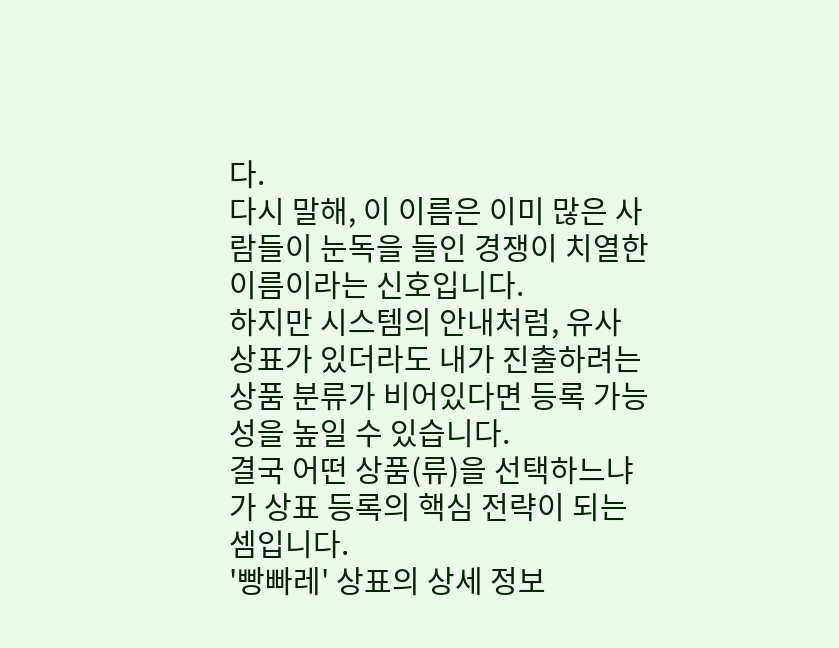다.
다시 말해, 이 이름은 이미 많은 사람들이 눈독을 들인 경쟁이 치열한 이름이라는 신호입니다.
하지만 시스템의 안내처럼, 유사 상표가 있더라도 내가 진출하려는 상품 분류가 비어있다면 등록 가능성을 높일 수 있습니다.
결국 어떤 상품(류)을 선택하느냐가 상표 등록의 핵심 전략이 되는 셈입니다.
'빵빠레' 상표의 상세 정보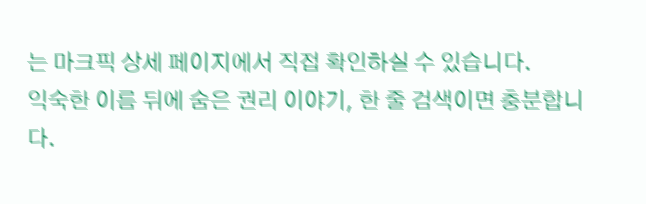는 마크픽 상세 페이지에서 직접 확인하실 수 있습니다.
익숙한 이름 뒤에 숨은 권리 이야기, 한 줄 검색이면 충분합니다.